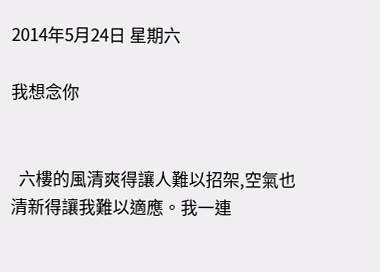2014年5月24日 星期六

我想念你


  六樓的風清爽得讓人難以招架,空氣也清新得讓我難以適應。我一連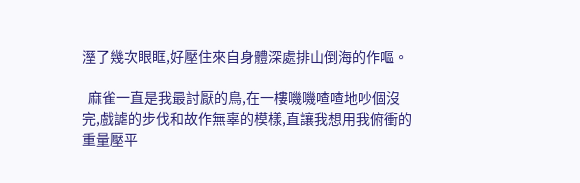溼了幾次眼眶,好壓住來自身體深處排山倒海的作嘔。

  麻雀一直是我最討厭的鳥,在一樓嘰嘰喳喳地吵個沒完,戲謔的步伐和故作無辜的模樣,直讓我想用我俯衝的重量壓平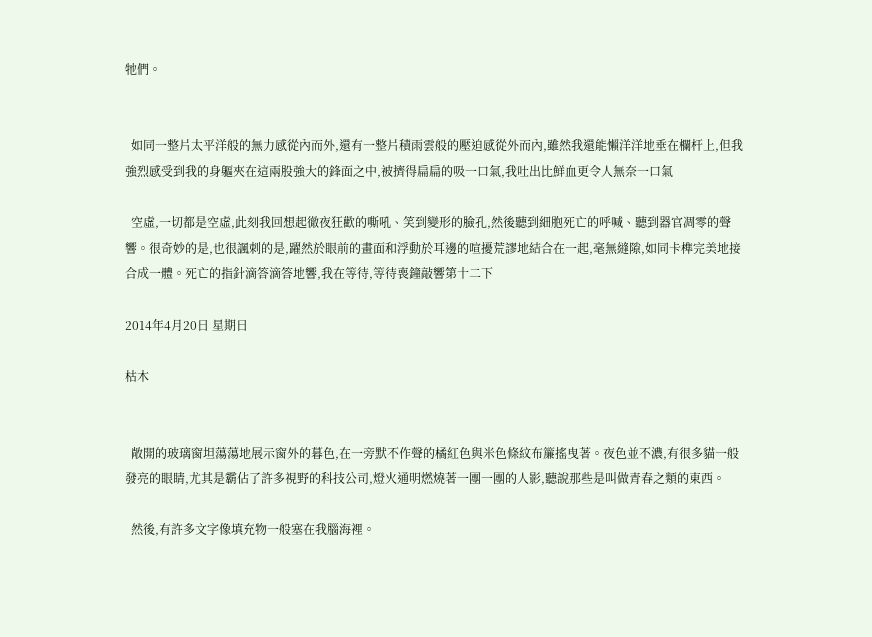牠們。


  如同一整片太平洋般的無力感從內而外,還有一整片積雨雲般的壓迫感從外而內,雖然我還能懶洋洋地垂在欄杆上,但我強烈感受到我的身軀夾在這兩股強大的鋒面之中,被擠得扁扁的吸一口氣,我吐出比鮮血更令人無奈一口氣

  空虛,一切都是空虛,此刻我回想起徹夜狂歡的嘶吼、笑到變形的臉孔,然後聽到細胞死亡的呼喊、聽到器官凋零的聲響。很奇妙的是,也很諷刺的是,躍然於眼前的畫面和浮動於耳邊的喧擾荒謬地結合在一起,毫無縫隙,如同卡榫完美地接合成一體。死亡的指針滴答滴答地響,我在等待,等待喪鐘敲響第十二下

2014年4月20日 星期日

枯木


  敞開的玻璃窗坦蕩蕩地展示窗外的暮色,在一旁默不作聲的橘紅色與米色條紋布簾搖曳著。夜色並不濃,有很多貓一般發亮的眼睛,尤其是霸佔了許多視野的科技公司,燈火通明燃燒著一團一團的人影,聽說那些是叫做青春之類的東西。

  然後,有許多文字像填充物一般塞在我腦海裡。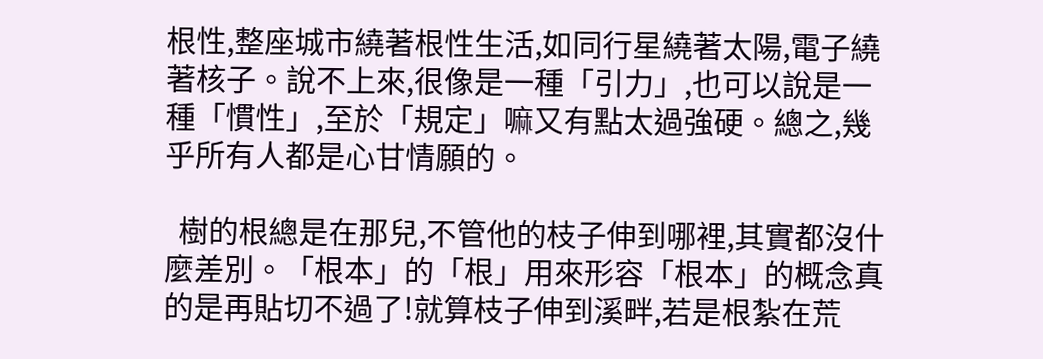根性,整座城市繞著根性生活,如同行星繞著太陽,電子繞著核子。說不上來,很像是一種「引力」,也可以說是一種「慣性」,至於「規定」嘛又有點太過強硬。總之,幾乎所有人都是心甘情願的。

  樹的根總是在那兒,不管他的枝子伸到哪裡,其實都沒什麼差別。「根本」的「根」用來形容「根本」的概念真的是再貼切不過了!就算枝子伸到溪畔,若是根紮在荒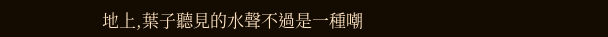地上,葉子聽見的水聲不過是一種嘲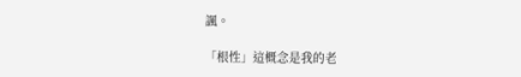諷。

「根性」這概念是我的老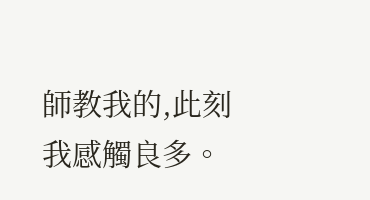師教我的,此刻我感觸良多。